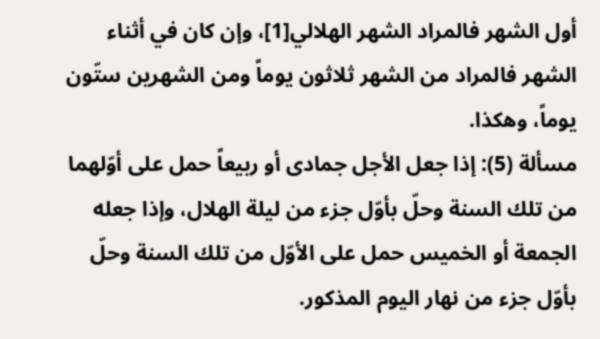أول الشهر فالمراد الشهر الهلالي[1]، وإن كان في أثناء الشهر فالمراد من الشهر ثلاثون يوماً ومن الشهرين ستّون يوماً، وهكذا.
مسألة (5): إذا جعل الأجل جمادى أو ربيعاً حمل على أوّلهما من تلك السنة وحلّ بأوّل جزء من ليلة الهلال، وإذا جعله الجمعة أو الخميس حمل على الأوّل من تلك السنة وحلّ بأوّل جزء من نهار اليوم المذكور.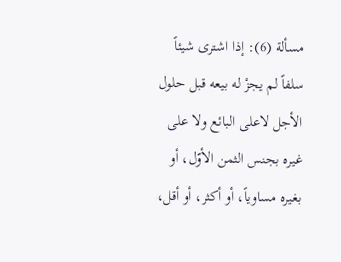مسألة (6): إذا اشترى شيئاً سلفاً لم يجزْ له بيعه قبل حلول الأجل لاعلى البائع ولا على غيره بجنس الثمن الأوّل، أو بغيره مساوياً، أو أكثر، أو أقل،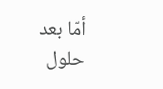أمّا بعد حلول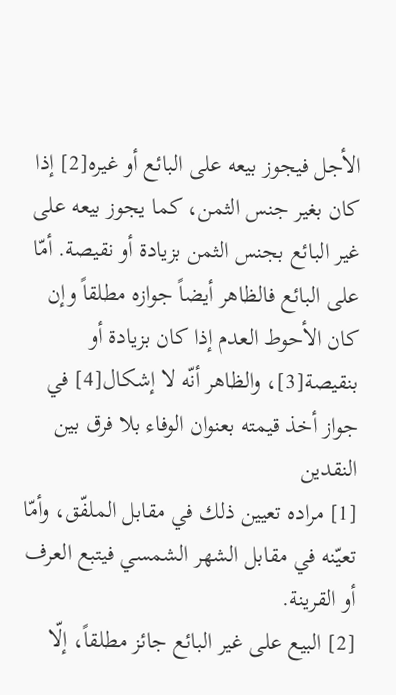الأجل فيجوز بيعه على البائع أو غيره[2] إذا كان بغير جنس الثمن، كما يجوز بيعه على غير البائع بجنس الثمن بزيادة أو نقيصة. أمّا على البائع فالظاهر أيضاً جوازه مطلقاً وإن كان الأحوط العدم إذا كان بزيادة أو بنقيصة[3]، والظاهر أنّه لا إشكال[4] في جواز أخذ قيمته بعنوان الوفاء بلا فرق بين النقدين
[1] مراده تعيين ذلك في مقابل الملفّق، وأمّا تعيّنه في مقابل الشهر الشمسي فيتبع العرف أو القرينة.
[2] البيع على غير البائع جائز مطلقاً، إلّا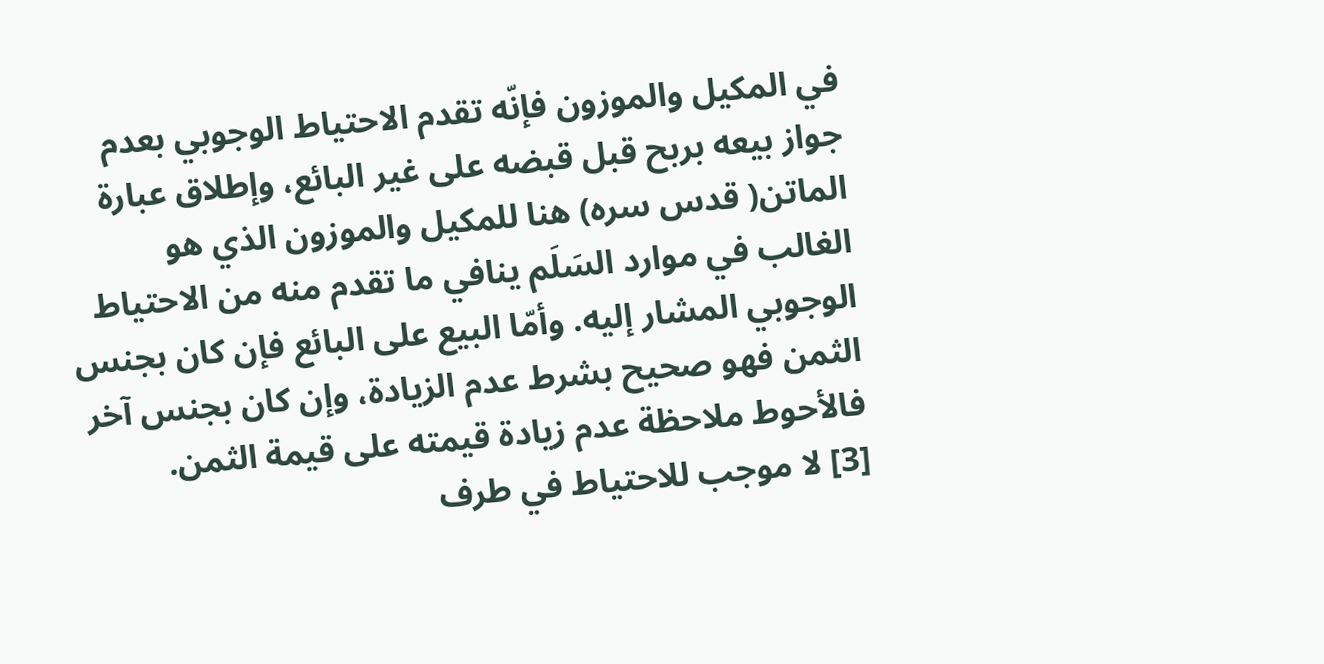في المكيل والموزون فإنّه تقدم الاحتياط الوجوبي بعدم جواز بيعه بربح قبل قبضه على غير البائع، وإطلاق عبارة الماتن( قدس سره) هنا للمكيل والموزون الذي هو الغالب في موارد السَلَم ينافي ما تقدم منه من الاحتياط الوجوبي المشار إليه. وأمّا البيع على البائع فإن كان بجنس الثمن فهو صحيح بشرط عدم الزيادة، وإن كان بجنس آخر فالأحوط ملاحظة عدم زيادة قيمته على قيمة الثمن.
[3] لا موجب للاحتياط في طرف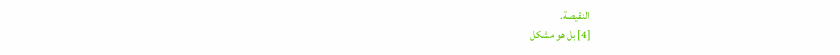النقيصة.
[4] بل هو مشكل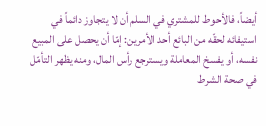أيضاً، فالأحوط للمشتري في السلم أن لا يتجاوز دائماً في استيفائه لحقّه من البائع أحد الأمرين: إمّا أن يحصل على المبيع نفسه، أو يفسخ المعاملة ويسترجع رأس المال، ومنه يظهر التأمّل في صحة الشرط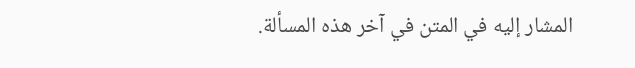المشار إليه في المتن في آخر هذه المسألة.